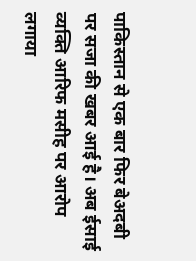पाकिस्तान से एक बार फिर बेअदबी पर सजा की खबर आई है। अब ईसाई व्यक्ति आरिफ मसीह पर आरोप लगाया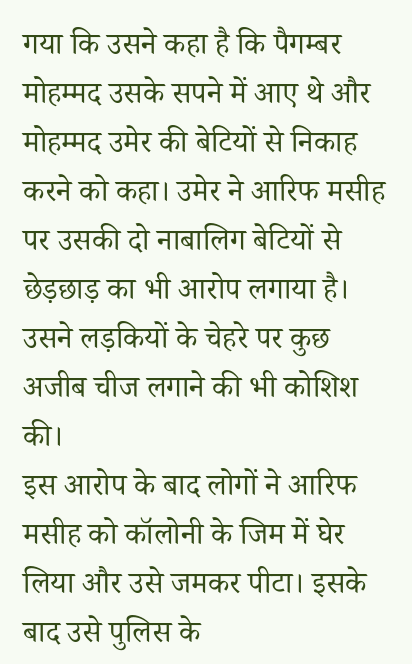गया कि उसने कहा है कि पैगम्बर मोहम्मद उसके सपने में आए थे और मोहम्मद उमेर की बेटियों से निकाह करने को कहा। उमेर ने आरिफ मसीह पर उसकी दो नाबालिग बेटियों से छेड़छाड़ का भी आरोप लगाया है। उसने लड़कियों के चेहरे पर कुछ अजीब चीज लगाने की भी कोशिश की।
इस आरोप के बाद लोगों ने आरिफ मसीह को कॉलोनी के जिम में घेर लिया और उसे जमकर पीटा। इसके बाद उसे पुलिस के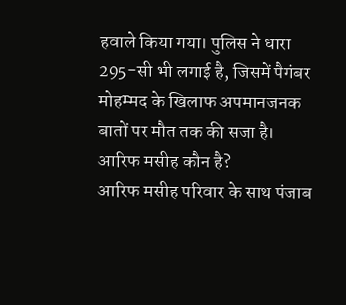हवाले किया गया। पुलिस ने धारा 295-सी भी लगाई है, जिसमें पैगंबर मोहम्मद के खिलाफ अपमानजनक बातों पर मौत तक की सजा है।
आरिफ मसीह कौन है?
आरिफ मसीह परिवार के साथ पंजाब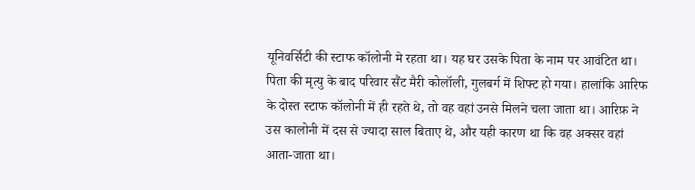यूनिवर्सिटी की स्टाफ कॉलोनी मे रहता था। यह घर उसके पिता के नाम पर आवंटित था। पिता की मृत्यु के बाद परिवार सैंट मैरी कोलॉली, गुलबर्ग में शिफ्ट हो गया। हालांकि आरिफ के दोस्त स्टाफ कॉलोनी में ही रहते थे, तो वह वहां उनसे मिलने चला जाता था। आरिफ़ ने उस कालोनी में दस से ज्यादा साल बिताए थे, और यही कारण था कि वह अक्सर वहां आता-जाता था।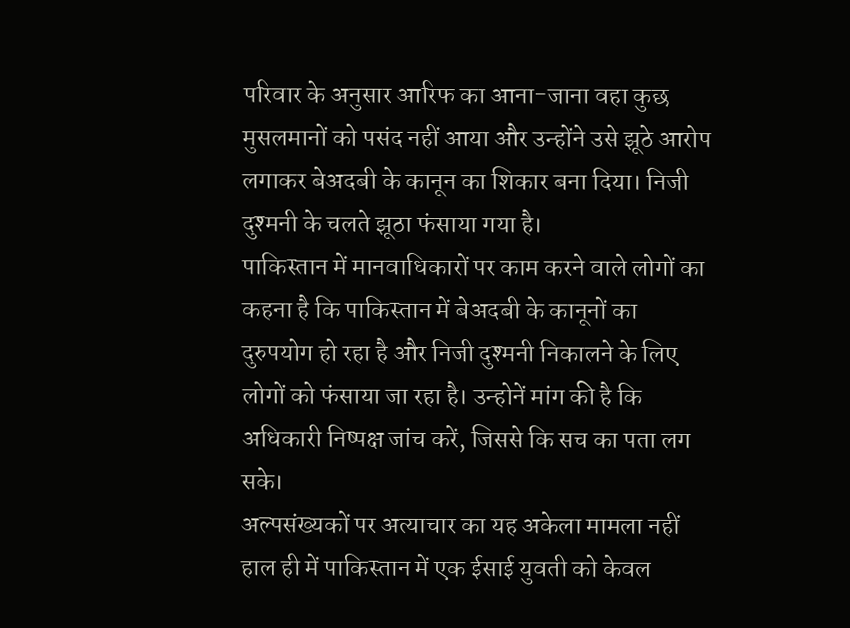परिवार के अनुसार आरिफ का आना-जाना वहा कुछ मुसलमानों को पसंद नहीं आया और उन्होंने उसे झूठे आरोप लगाकर बेअदबी के कानून का शिकार बना दिया। निजी दुश्मनी के चलते झूठा फंसाया गया है।
पाकिस्तान में मानवाधिकारों पर काम करने वाले लोगों का कहना है कि पाकिस्तान में बेअदबी के कानूनों का दुरुपयोग हो रहा है और निजी दुश्मनी निकालने के लिए लोगों को फंसाया जा रहा है। उन्होनें मांग की है कि अधिकारी निष्पक्ष जांच करें, जिससे कि सच का पता लग सके।
अल्पसंख्यकों पर अत्याचार का यह अकेला मामला नहीं
हाल ही में पाकिस्तान में एक ईसाई युवती को केवल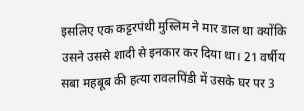इसलिए एक कट्टरपंथी मुस्लिम ने मार डाल था क्योंकि उसने उससे शादी से इनकार कर दिया था। 21 वर्षीय सबा महबूब की हत्या रावलपिंडी में उसके घर पर 3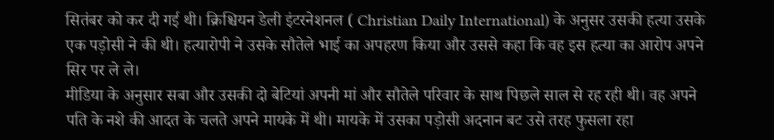सितंबर को कर दी गई थी। क्रिश्चियन डेली इंटरनेशनल ( Christian Daily International) के अनुसर उसकी हत्या उसके एक पड़ोसी ने की थी। हत्यारोपी ने उसके सौतेले भाई का अपहरण किया और उससे कहा कि वह इस हत्या का आरोप अपने सिर पर ले ले।
मीडिया के अनुसार सबा और उसकी दो बेटियां अपनी मां और सौतेले परिवार के साथ पिछले साल से रह रही थी। वह अपने पति के नशे की आदत के चलते अपने मायके में थी। मायके में उसका पड़ोसी अदनान बट उसे तरह फुसला रहा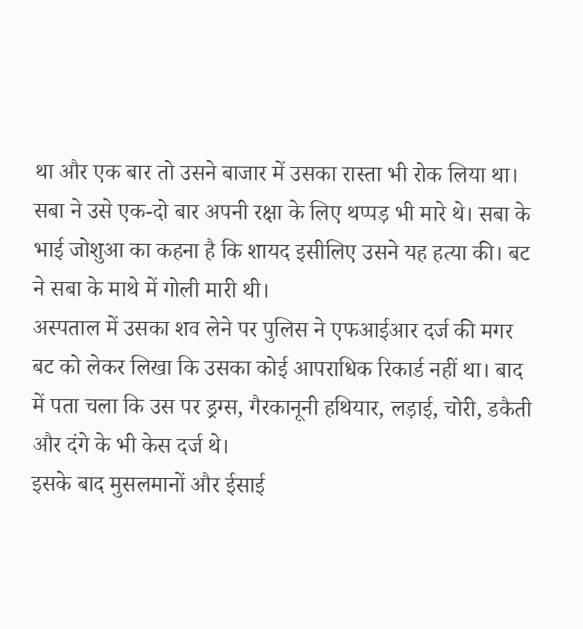था और एक बार तो उसने बाजार में उसका रास्ता भी रोक लिया था। सबा ने उसे एक-दो बार अपनी रक्षा के लिए थप्पड़ भी मारे थे। सबा के भाई जोशुआ का कहना है कि शायद इसीलिए उसने यह हत्या की। बट ने सबा के माथे में गोली मारी थी।
अस्पताल में उसका शव लेने पर पुलिस ने एफआईआर दर्ज की मगर बट को लेकर लिखा कि उसका कोई आपराधिक रिकार्ड नहीं था। बाद में पता चला कि उस पर ड्रग्स, गैरकानूनी हथियार, लड़ाई, चोरी, डकैती और दंगे के भी केस दर्ज थे।
इसके बाद मुसलमानों और ईसाई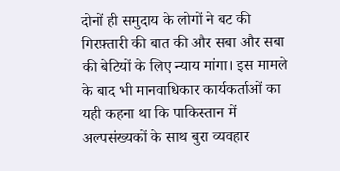दोनों ही समुदाय के लोगों ने बट की गिरफ़्तारी की बात की और सबा और सबा की बेटियों के लिए न्याय मांगा। इस मामले के बाद भी मानवाधिकार कार्यकर्ताओं का यही कहना था कि पाकिस्तान में अल्पसंख्यकों के साथ बुरा व्यवहार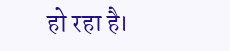हो रहा है।